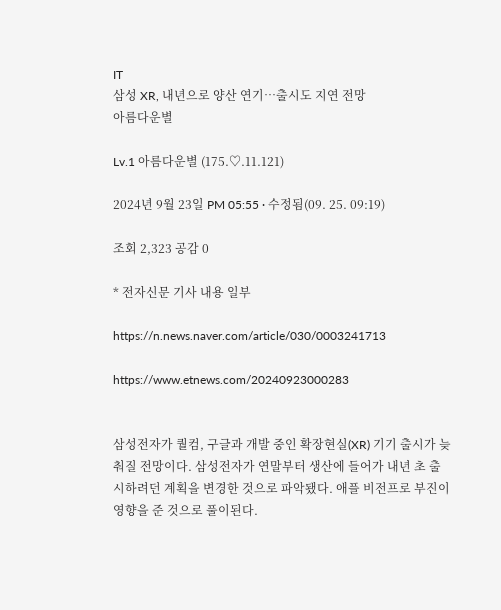IT
삼성 XR, 내년으로 양산 연기…출시도 지연 전망
아름다운별

Lv.1 아름다운별 (175.♡.11.121)

2024년 9월 23일 PM 05:55 · 수정됨(09. 25. 09:19)

조회 2,323 공감 0

* 전자신문 기사 내용 일부

https://n.news.naver.com/article/030/0003241713

https://www.etnews.com/20240923000283


삼성전자가 퀄컴, 구글과 개발 중인 확장현실(XR) 기기 출시가 늦춰질 전망이다. 삼성전자가 연말부터 생산에 들어가 내년 초 출시하려던 계획을 변경한 것으로 파악됐다. 애플 비전프로 부진이 영향을 준 것으로 풀이된다.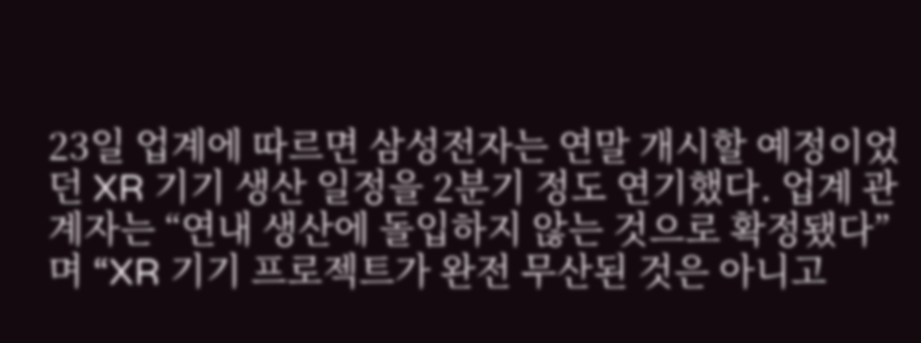23일 업계에 따르면 삼성전자는 연말 개시할 예정이었던 XR 기기 생산 일정을 2분기 정도 연기했다. 업계 관계자는 “연내 생산에 돌입하지 않는 것으로 확정됐다”며 “XR 기기 프로젝트가 완전 무산된 것은 아니고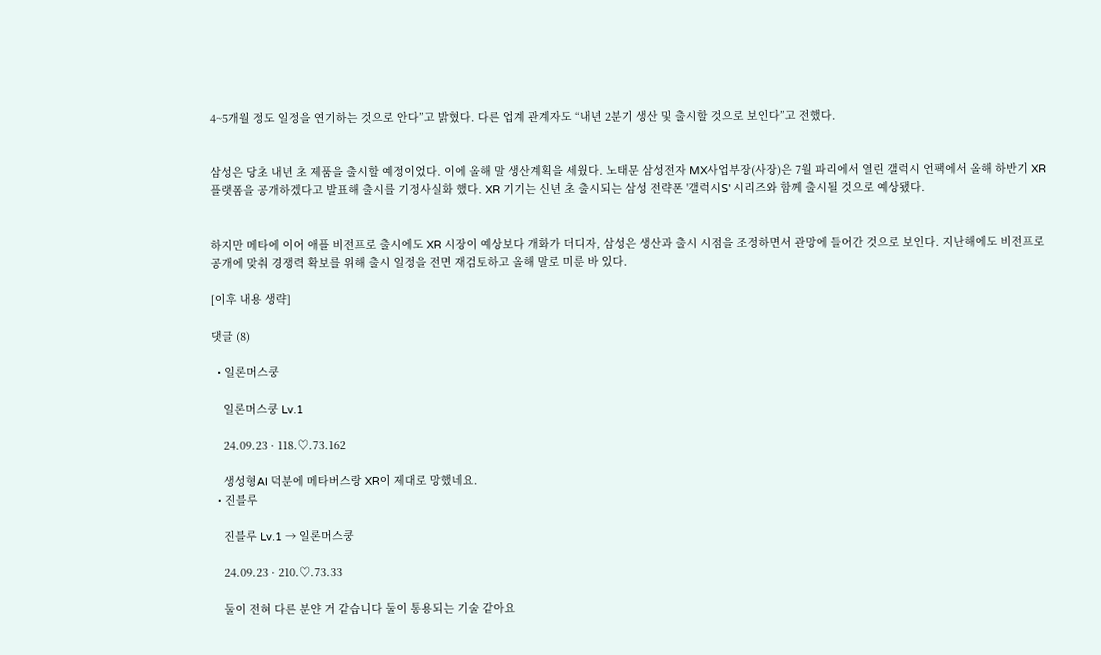4~5개월 정도 일정을 연기하는 것으로 안다”고 밝혔다. 다른 업계 관계자도 “내년 2분기 생산 및 출시할 것으로 보인다”고 전했다.


삼성은 당초 내년 초 제품을 출시할 예정이었다. 이에 올해 말 생산계획을 세웠다. 노태문 삼성전자 MX사업부장(사장)은 7월 파리에서 열린 갤럭시 언팩에서 올해 하반기 XR 플랫폼을 공개하겠다고 발표해 출시를 기정사실화 했다. XR 기기는 신년 초 출시되는 삼성 전략폰 '갤럭시S' 시리즈와 함께 출시될 것으로 예상됐다.


하지만 메타에 이어 애플 비전프로 출시에도 XR 시장이 예상보다 개화가 더디자, 삼성은 생산과 출시 시점을 조정하면서 관망에 들어간 것으로 보인다. 지난해에도 비전프로 공개에 맞춰 경쟁력 확보를 위해 출시 일정을 전면 재검토하고 올해 말로 미룬 바 있다.

[이후 내용 생략]

댓글 (8)

  • 일론머스쿵

    일론머스쿵 Lv.1

    24.09.23 · 118.♡.73.162

    생성형AI 덕분에 메타버스랑 XR이 제대로 망했네요.
  • 진블루

    진블루 Lv.1 → 일론머스쿵

    24.09.23 · 210.♡.73.33

    둘이 전혀 다른 분얀 거 같습니다 둘이 통용되는 기술 같아요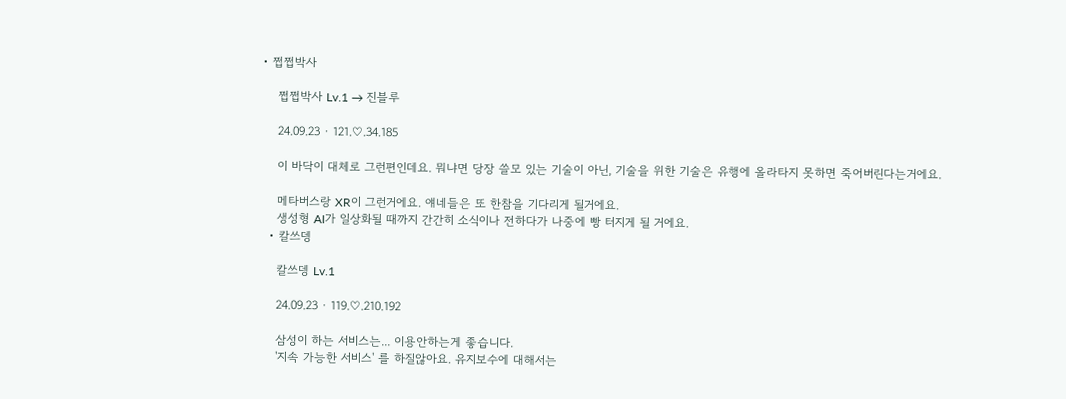• 쩝쩝박사

    쩝쩝박사 Lv.1 → 진블루

    24.09.23 · 121.♡.34.185

    이 바닥이 대체로 그런편인데요. 뭐냐면 당장 쓸모 있는 기술이 아닌, 기술을 위한 기술은 유행에 올라타지 못하면 죽어버린다는거에요.

    메타버스랑 XR이 그런거에요. 얘네들은 또 한참을 기다리게 될거에요.
    생성형 AI가 일상화될 때까지 간간히 소식이나 전하다가 나중에 빵 터지게 될 거에요.
  • 칼쓰뎅

    칼쓰뎅 Lv.1

    24.09.23 · 119.♡.210.192

    삼성이 하는 서비스는... 이용안하는게 좋습니다.
    '지속 가능한 서비스' 를 하질않아요. 유지보수에 대해서는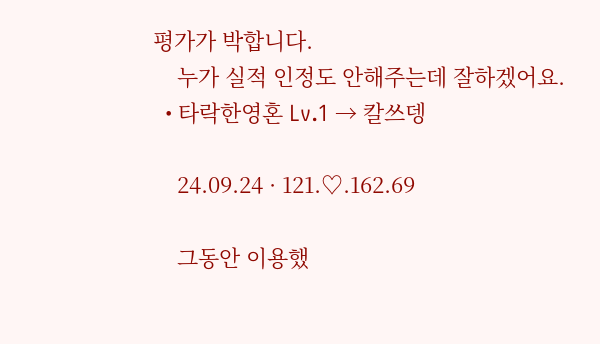평가가 박합니다.
    누가 실적 인정도 안해주는데 잘하겠어요.
  • 타락한영혼 Lv.1 → 칼쓰뎅

    24.09.24 · 121.♡.162.69

    그동안 이용했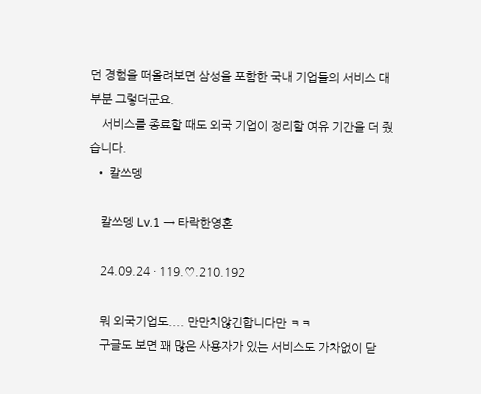던 경험을 떠올려보면 삼성을 포함한 국내 기업들의 서비스 대부분 그렇더군요.
    서비스를 종료할 때도 외국 기업이 정리할 여유 기간을 더 줬습니다.
  • 칼쓰뎅

    칼쓰뎅 Lv.1 → 타락한영혼

    24.09.24 · 119.♡.210.192

    뭐 외국기업도.... 만만치않긴합니다만 ㅋㅋ
    구글도 보면 꽤 많은 사용자가 있는 서비스도 가차없이 닫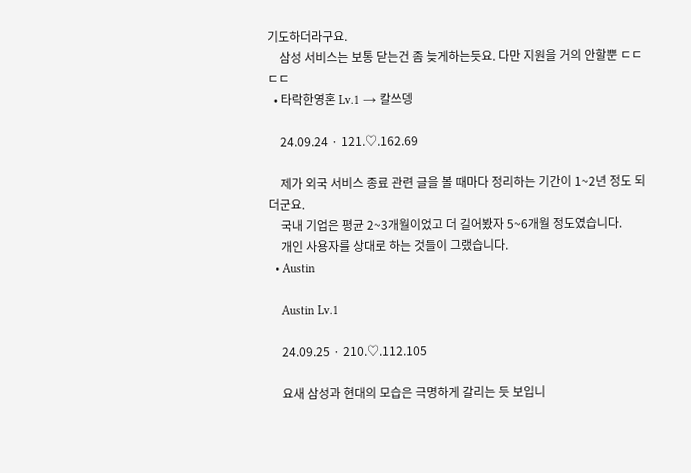기도하더라구요.
    삼성 서비스는 보통 닫는건 좀 늦게하는듯요. 다만 지원을 거의 안할뿐 ㄷㄷㄷㄷ
  • 타락한영혼 Lv.1 → 칼쓰뎅

    24.09.24 · 121.♡.162.69

    제가 외국 서비스 종료 관련 글을 볼 때마다 정리하는 기간이 1~2년 정도 되더군요.
    국내 기업은 평균 2~3개월이었고 더 길어봤자 5~6개월 정도였습니다.
    개인 사용자를 상대로 하는 것들이 그랬습니다.
  • Austin

    Austin Lv.1

    24.09.25 · 210.♡.112.105

    요새 삼성과 현대의 모습은 극명하게 갈리는 듯 보입니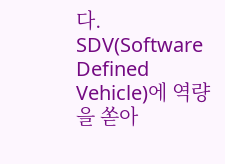다. SDV(Software Defined Vehicle)에 역량을 쏟아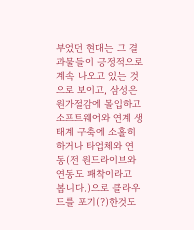부었던 현대는 그 결과물들이 긍정적으로 계속 나오고 있는 것으로 보이고, 삼성은 원가절감에 몰입하고 소프트웨어와 연계 생태계 구축에 소홀히 하거나 타업체와 연동(전 원드라이브와 연동도 패착이라고 봅니다.)으로 클라우드를 포기(?)한것도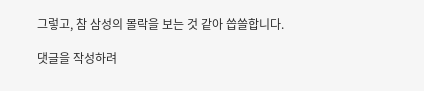그렇고, 참 삼성의 몰락을 보는 것 같아 씁쓸합니다.

댓글을 작성하려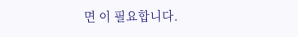면 이 필요합니다.